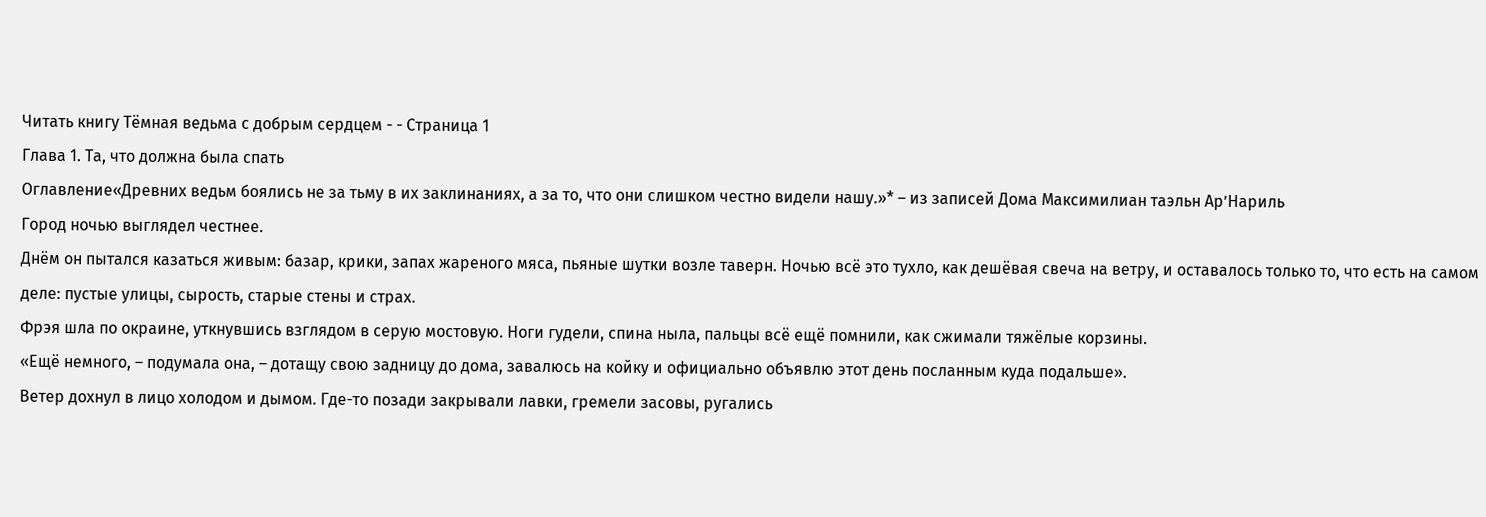Читать книгу Тёмная ведьма с добрым сердцем - - Страница 1
Глава 1. Та, что должна была спать
Оглавление«Древних ведьм боялись не за тьму в их заклинаниях, а за то, что они слишком честно видели нашу.»* – из записей Дома Максимилиан таэльн Ар’Нариль
Город ночью выглядел честнее.
Днём он пытался казаться живым: базар, крики, запах жареного мяса, пьяные шутки возле таверн. Ночью всё это тухло, как дешёвая свеча на ветру, и оставалось только то, что есть на самом деле: пустые улицы, сырость, старые стены и страх.
Фрэя шла по окраине, уткнувшись взглядом в серую мостовую. Ноги гудели, спина ныла, пальцы всё ещё помнили, как сжимали тяжёлые корзины.
«Ещё немного, – подумала она, – дотащу свою задницу до дома, завалюсь на койку и официально объявлю этот день посланным куда подальше».
Ветер дохнул в лицо холодом и дымом. Где-то позади закрывали лавки, гремели засовы, ругались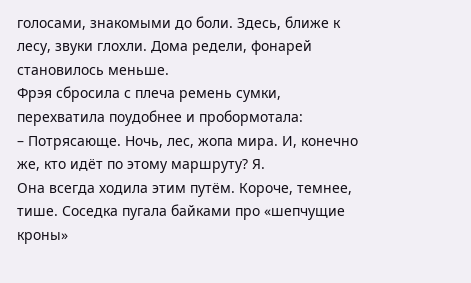голосами, знакомыми до боли. Здесь, ближе к лесу, звуки глохли. Дома редели, фонарей становилось меньше.
Фрэя сбросила с плеча ремень сумки, перехватила поудобнее и пробормотала:
– Потрясающе. Ночь, лес, жопа мира. И, конечно же, кто идёт по этому маршруту? Я.
Она всегда ходила этим путём. Короче, темнее, тише. Соседка пугала байками про «шепчущие кроны»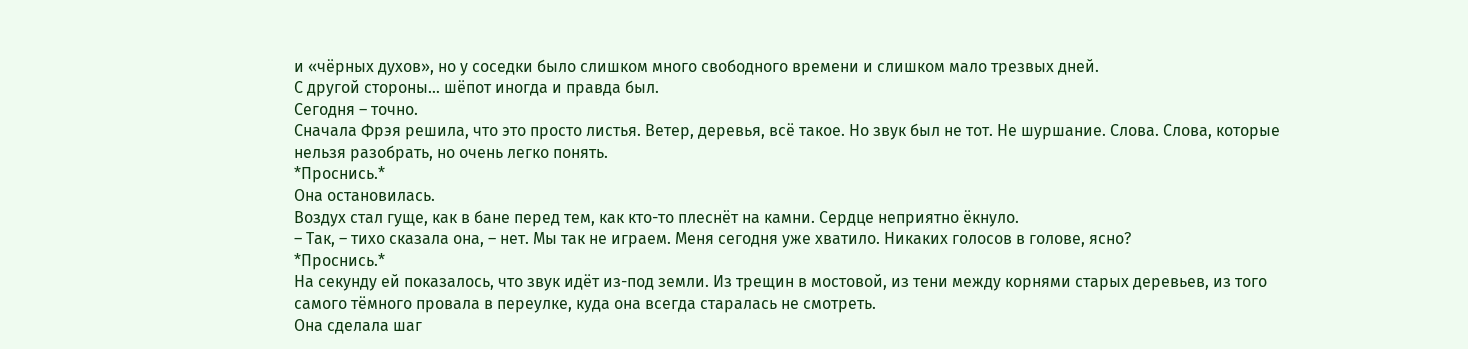и «чёрных духов», но у соседки было слишком много свободного времени и слишком мало трезвых дней.
С другой стороны… шёпот иногда и правда был.
Сегодня – точно.
Сначала Фрэя решила, что это просто листья. Ветер, деревья, всё такое. Но звук был не тот. Не шуршание. Слова. Слова, которые нельзя разобрать, но очень легко понять.
*Проснись.*
Она остановилась.
Воздух стал гуще, как в бане перед тем, как кто-то плеснёт на камни. Сердце неприятно ёкнуло.
– Так, – тихо сказала она, – нет. Мы так не играем. Меня сегодня уже хватило. Никаких голосов в голове, ясно?
*Проснись.*
На секунду ей показалось, что звук идёт из-под земли. Из трещин в мостовой, из тени между корнями старых деревьев, из того самого тёмного провала в переулке, куда она всегда старалась не смотреть.
Она сделала шаг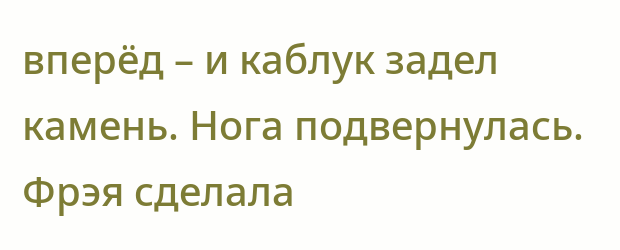вперёд – и каблук задел камень. Нога подвернулась. Фрэя сделала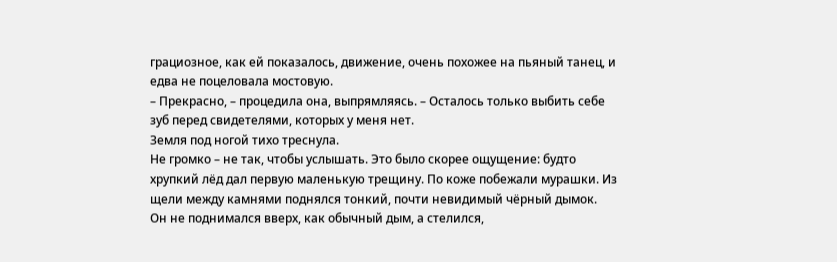грациозное, как ей показалось, движение, очень похожее на пьяный танец, и едва не поцеловала мостовую.
– Прекрасно, – процедила она, выпрямляясь. – Осталось только выбить себе зуб перед свидетелями, которых у меня нет.
Земля под ногой тихо треснула.
Не громко – не так, чтобы услышать. Это было скорее ощущение: будто хрупкий лёд дал первую маленькую трещину. По коже побежали мурашки. Из щели между камнями поднялся тонкий, почти невидимый чёрный дымок.
Он не поднимался вверх, как обычный дым, а стелился,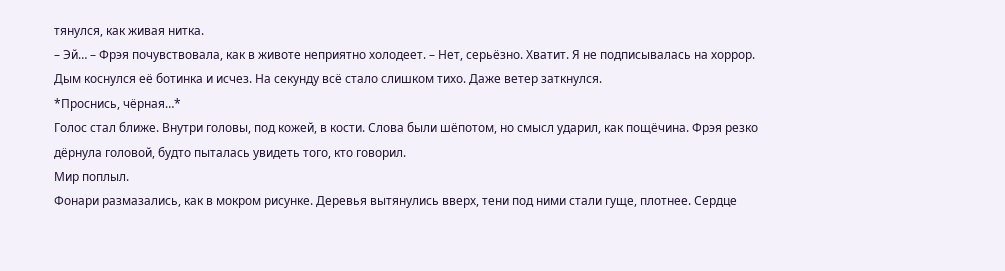тянулся, как живая нитка.
– Эй… – Фрэя почувствовала, как в животе неприятно холодеет. – Нет, серьёзно. Хватит. Я не подписывалась на хоррор.
Дым коснулся её ботинка и исчез. На секунду всё стало слишком тихо. Даже ветер заткнулся.
*Проснись, чёрная…*
Голос стал ближе. Внутри головы, под кожей, в кости. Слова были шёпотом, но смысл ударил, как пощёчина. Фрэя резко дёрнула головой, будто пыталась увидеть того, кто говорил.
Мир поплыл.
Фонари размазались, как в мокром рисунке. Деревья вытянулись вверх, тени под ними стали гуще, плотнее. Сердце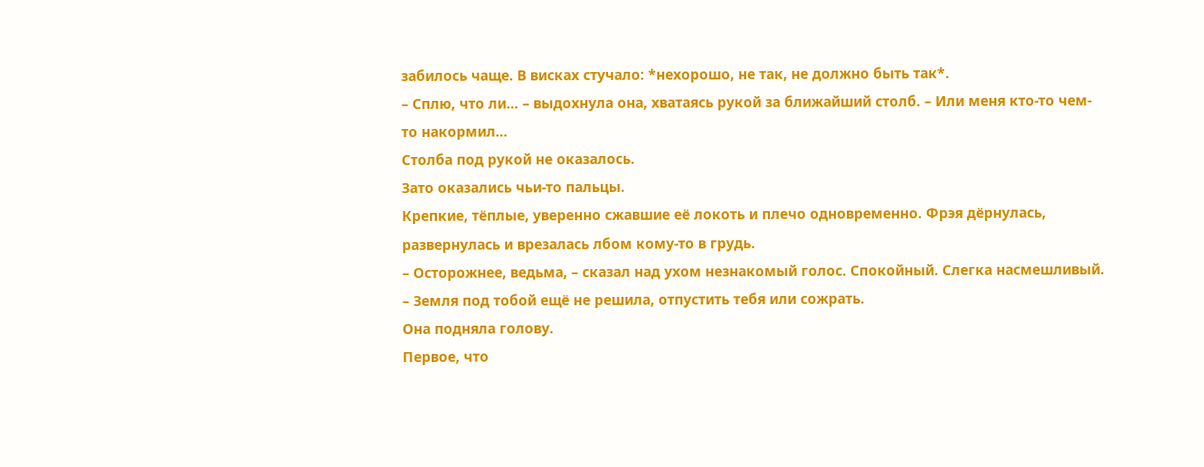забилось чаще. В висках стучало: *нехорошо, не так, не должно быть так*.
– Сплю, что ли… – выдохнула она, хватаясь рукой за ближайший столб. – Или меня кто-то чем-то накормил…
Столба под рукой не оказалось.
Зато оказались чьи-то пальцы.
Крепкие, тёплые, уверенно сжавшие её локоть и плечо одновременно. Фрэя дёрнулась, развернулась и врезалась лбом кому-то в грудь.
– Осторожнее, ведьма, – сказал над ухом незнакомый голос. Спокойный. Слегка насмешливый. – Земля под тобой ещё не решила, отпустить тебя или сожрать.
Она подняла голову.
Первое, что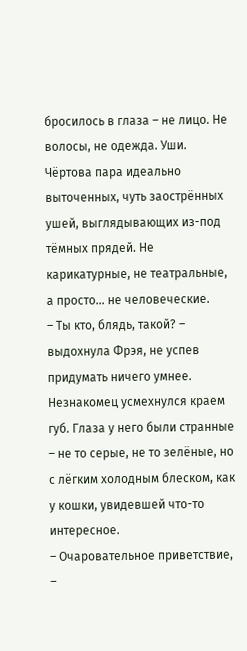бросилось в глаза – не лицо. Не волосы, не одежда. Уши.
Чёртова пара идеально выточенных, чуть заострённых ушей, выглядывающих из-под тёмных прядей. Не карикатурные, не театральные, а просто… не человеческие.
– Ты кто, блядь, такой? – выдохнула Фрэя, не успев придумать ничего умнее.
Незнакомец усмехнулся краем губ. Глаза у него были странные – не то серые, не то зелёные, но с лёгким холодным блеском, как у кошки, увидевшей что-то интересное.
– Очаровательное приветствие, –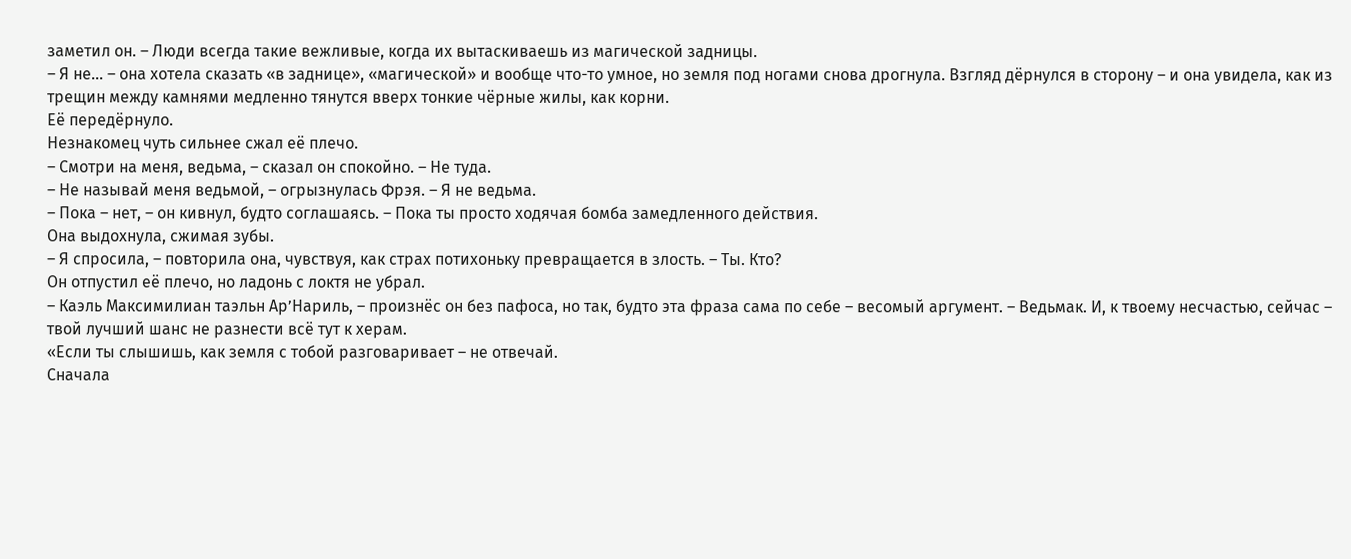заметил он. – Люди всегда такие вежливые, когда их вытаскиваешь из магической задницы.
– Я не… – она хотела сказать «в заднице», «магической» и вообще что-то умное, но земля под ногами снова дрогнула. Взгляд дёрнулся в сторону – и она увидела, как из трещин между камнями медленно тянутся вверх тонкие чёрные жилы, как корни.
Её передёрнуло.
Незнакомец чуть сильнее сжал её плечо.
– Смотри на меня, ведьма, – сказал он спокойно. – Не туда.
– Не называй меня ведьмой, – огрызнулась Фрэя. – Я не ведьма.
– Пока – нет, – он кивнул, будто соглашаясь. – Пока ты просто ходячая бомба замедленного действия.
Она выдохнула, сжимая зубы.
– Я спросила, – повторила она, чувствуя, как страх потихоньку превращается в злость. – Ты. Кто?
Он отпустил её плечо, но ладонь с локтя не убрал.
– Каэль Максимилиан таэльн Ар’Нариль, – произнёс он без пафоса, но так, будто эта фраза сама по себе – весомый аргумент. – Ведьмак. И, к твоему несчастью, сейчас – твой лучший шанс не разнести всё тут к херам.
«Если ты слышишь, как земля с тобой разговаривает – не отвечай.
Сначала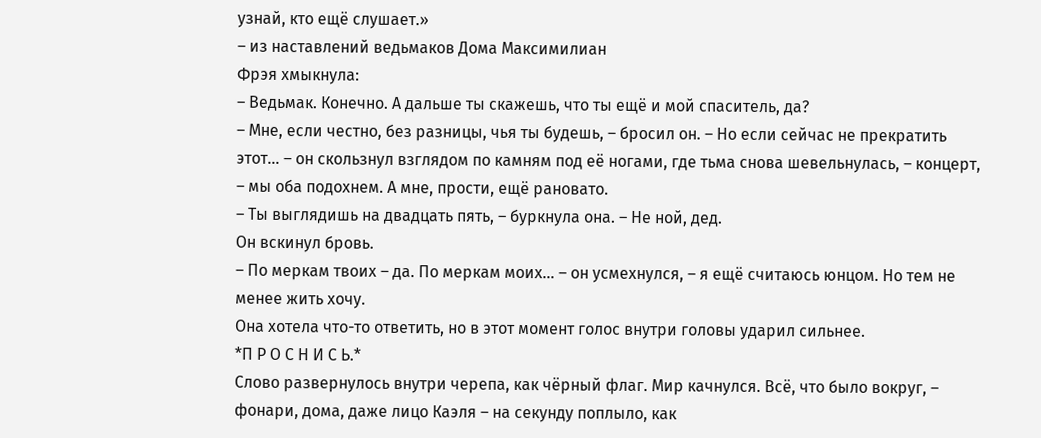узнай, кто ещё слушает.»
– из наставлений ведьмаков Дома Максимилиан
Фрэя хмыкнула:
– Ведьмак. Конечно. А дальше ты скажешь, что ты ещё и мой спаситель, да?
– Мне, если честно, без разницы, чья ты будешь, – бросил он. – Но если сейчас не прекратить этот… – он скользнул взглядом по камням под её ногами, где тьма снова шевельнулась, – концерт, – мы оба подохнем. А мне, прости, ещё рановато.
– Ты выглядишь на двадцать пять, – буркнула она. – Не ной, дед.
Он вскинул бровь.
– По меркам твоих – да. По меркам моих… – он усмехнулся, – я ещё считаюсь юнцом. Но тем не менее жить хочу.
Она хотела что-то ответить, но в этот момент голос внутри головы ударил сильнее.
*П Р О С Н И С Ь.*
Слово развернулось внутри черепа, как чёрный флаг. Мир качнулся. Всё, что было вокруг, – фонари, дома, даже лицо Каэля – на секунду поплыло, как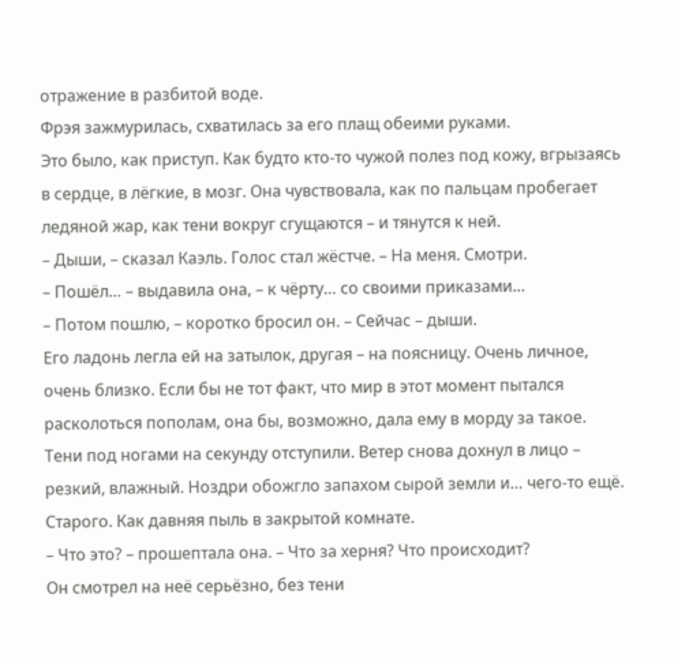отражение в разбитой воде.
Фрэя зажмурилась, схватилась за его плащ обеими руками.
Это было, как приступ. Как будто кто-то чужой полез под кожу, вгрызаясь в сердце, в лёгкие, в мозг. Она чувствовала, как по пальцам пробегает ледяной жар, как тени вокруг сгущаются – и тянутся к ней.
– Дыши, – сказал Каэль. Голос стал жёстче. – На меня. Смотри.
– Пошёл… – выдавила она, – к чёрту… со своими приказами…
– Потом пошлю, – коротко бросил он. – Сейчас – дыши.
Его ладонь легла ей на затылок, другая – на поясницу. Очень личное, очень близко. Если бы не тот факт, что мир в этот момент пытался расколоться пополам, она бы, возможно, дала ему в морду за такое.
Тени под ногами на секунду отступили. Ветер снова дохнул в лицо – резкий, влажный. Ноздри обожгло запахом сырой земли и… чего-то ещё. Старого. Как давняя пыль в закрытой комнате.
– Что это? – прошептала она. – Что за херня? Что происходит?
Он смотрел на неё серьёзно, без тени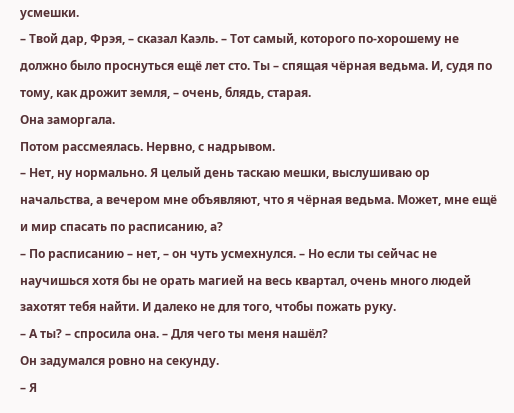усмешки.
– Твой дар, Фрэя, – сказал Каэль. – Тот самый, которого по-хорошему не должно было проснуться ещё лет сто. Ты – спящая чёрная ведьма. И, судя по тому, как дрожит земля, – очень, блядь, старая.
Она заморгала.
Потом рассмеялась. Нервно, с надрывом.
– Нет, ну нормально. Я целый день таскаю мешки, выслушиваю ор начальства, а вечером мне объявляют, что я чёрная ведьма. Может, мне ещё и мир спасать по расписанию, а?
– По расписанию – нет, – он чуть усмехнулся. – Но если ты сейчас не научишься хотя бы не орать магией на весь квартал, очень много людей захотят тебя найти. И далеко не для того, чтобы пожать руку.
– А ты? – спросила она. – Для чего ты меня нашёл?
Он задумался ровно на секунду.
– Я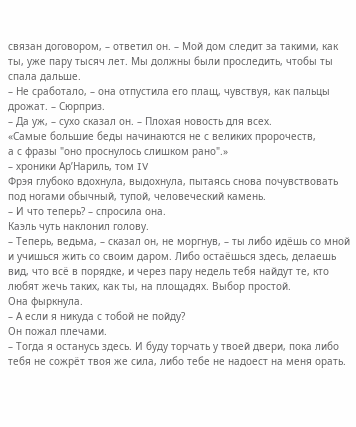связан договором, – ответил он. – Мой дом следит за такими, как ты, уже пару тысяч лет. Мы должны были проследить, чтобы ты спала дальше.
– Не сработало, – она отпустила его плащ, чувствуя, как пальцы дрожат. – Сюрприз.
– Да уж, – сухо сказал он. – Плохая новость для всех.
«Самые большие беды начинаются не с великих пророчеств,
а с фразы "оно проснулось слишком рано".»
– хроники Ар’Нариль, том IV
Фрэя глубоко вдохнула, выдохнула, пытаясь снова почувствовать под ногами обычный, тупой, человеческий камень.
– И что теперь? – спросила она.
Каэль чуть наклонил голову.
– Теперь, ведьма, – сказал он, не моргнув, – ты либо идёшь со мной и учишься жить со своим даром. Либо остаёшься здесь, делаешь вид, что всё в порядке, и через пару недель тебя найдут те, кто любят жечь таких, как ты, на площадях. Выбор простой.
Она фыркнула.
– А если я никуда с тобой не пойду?
Он пожал плечами.
– Тогда я останусь здесь. И буду торчать у твоей двери, пока либо тебя не сожрёт твоя же сила, либо тебе не надоест на меня орать.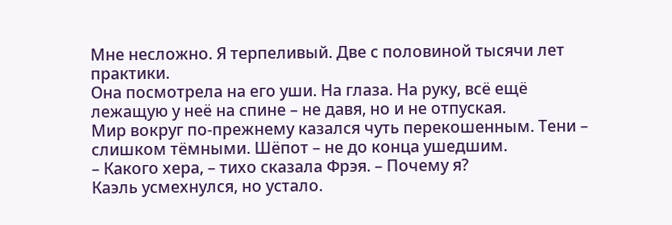Мне несложно. Я терпеливый. Две с половиной тысячи лет практики.
Она посмотрела на его уши. На глаза. На руку, всё ещё лежащую у неё на спине – не давя, но и не отпуская.
Мир вокруг по-прежнему казался чуть перекошенным. Тени – слишком тёмными. Шёпот – не до конца ушедшим.
– Какого хера, – тихо сказала Фрэя. – Почему я?
Каэль усмехнулся, но устало.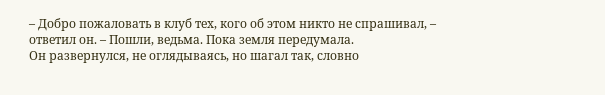– Добро пожаловать в клуб тех, кого об этом никто не спрашивал, – ответил он. – Пошли, ведьма. Пока земля передумала.
Он развернулся, не оглядываясь, но шагал так, словно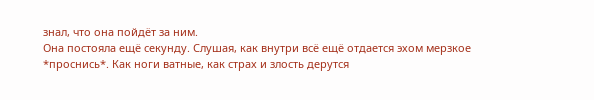знал, что она пойдёт за ним.
Она постояла ещё секунду. Слушая, как внутри всё ещё отдается эхом мерзкое *проснись*. Как ноги ватные, как страх и злость дерутся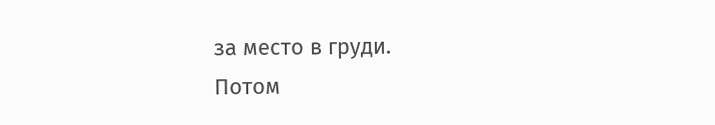за место в груди.
Потом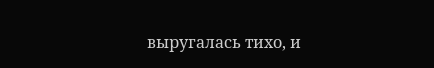выругалась тихо, и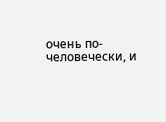очень по-человечески, и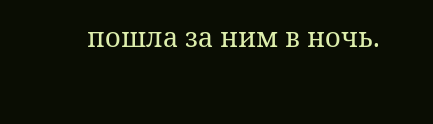пошла за ним в ночь.